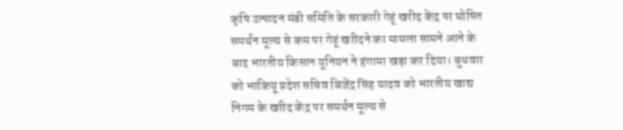कृषि उत्पादन मंडी समिति के सरकारी गेहूं खरीद केंद्र पर घोषित समर्थन मूल्य से कम पर गेहूं खरीदने का मामला सामने आने के बाद भारतीय किसान यूनियन ने हंगामा खड़ा कर दिया। बुधवार को भाकियू प्रदेश सचिव बिजेंद्र सिंह यादव को भारतीय खाद्य निगम के खरीद केंद्र पर समर्थन मूल्य से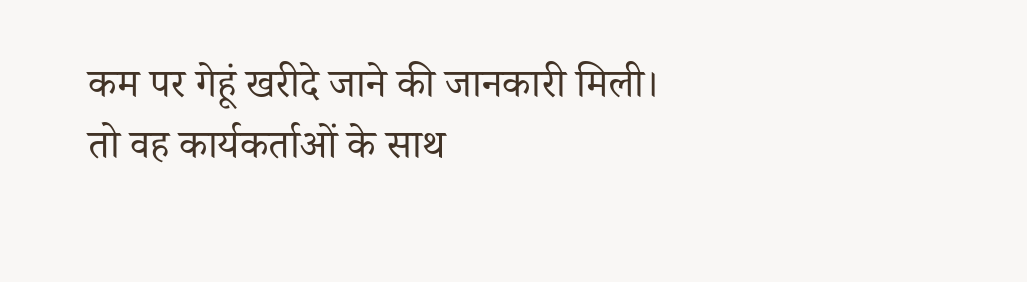कम पर गेहूं खरीदे जाने की जानकारी मिली।
तो वह कार्यकर्ताओं के साथ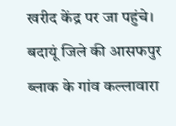खरीद केंद्र पर जा पहुंचे। बदायूं जिले की आसफपुर ब्लाक के गांव कल्लावारा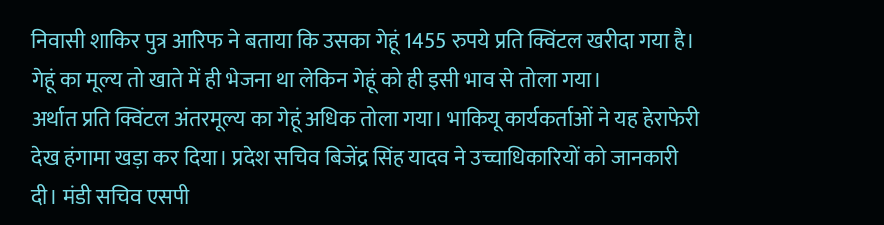निवासी शाकिर पुत्र आरिफ ने बताया कि उसका गेहूं 1455 रुपये प्रति क्विंटल खरीदा गया है। गेहूं का मूल्य तो खाते में ही भेजना था लेकिन गेहूं को ही इसी भाव से तोला गया।
अर्थात प्रति क्विंटल अंतरमूल्य का गेहूं अधिक तोला गया। भाकियू कार्यकर्ताओं ने यह हेराफेरी देख हंगामा खड़ा कर दिया। प्रदेश सचिव बिजेंद्र सिंह यादव ने उच्चाधिकारियों को जानकारी दी। मंडी सचिव एसपी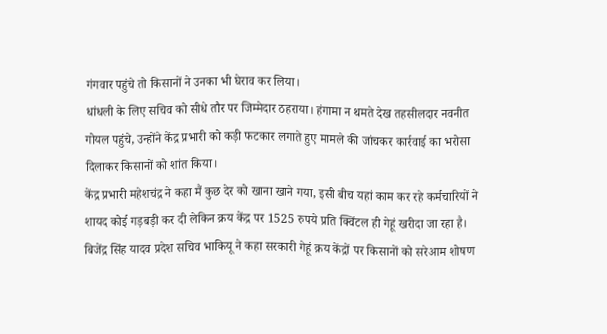गंगवार पहुंचे तो किसानों ने उनका भी घेराव कर लिया।
धांधली के लिए सचिव को सीधे तौर पर जिम्मेदार ठहराया। हंगामा न थमते देख तहसीलदार नवनीत गोयल पहुंचे, उन्होंने केंद्र प्रभारी को कड़ी फटकार लगाते हुए मामले की जांचकर कार्रवाई का भरोसा दिलाकर किसानों को शांत किया।
केंद्र प्रभारी महेशचंद्र ने कहा मैं कुछ देर को खाना खाने गया, इसी बीच यहां काम कर रहे कर्मचारियों ने शायद कोई गड़बड़ी कर दी लेकिन क्रय केंद्र पर 1525 रुपये प्रति क्विंटल ही गेहूं खरीदा जा रहा है। बिजेंद्र सिंह यादव प्रदेश सचिव भाकियू ने कहा सरकारी गेहूं क्रय केंद्रों पर किसानों को सरेआम शोषण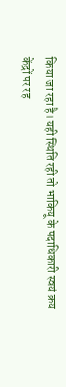किया जा रहा है। यही स्थिति रही तो भाकियू के पदाधिकारी स्वयं क्रय केंद्रों पर रह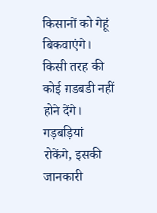किसानों को गेहूं बिकवाएंगे। किसी तरह की कोई ग़डबडी नहीं होने देंगे। गड़बड़ियां रोकेंगे, इसकी जानकारी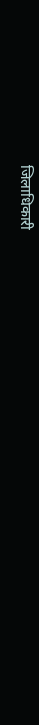जिलाधिकारी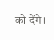को देंगे।